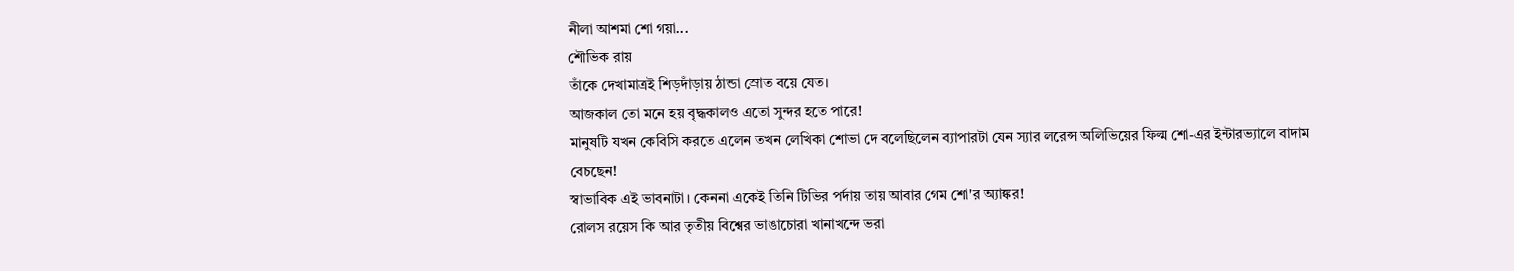নীলা আশমা শো গয়া...
শৌভিক রায়
তাঁকে দেখামাত্রই শিড়দাঁড়ায় ঠান্ডা স্রোত বয়ে যেত।
আজকাল তো মনে হয় বৃদ্ধকালও এতো সুন্দর হতে পারে!
মানুষটি যখন কেবিসি করতে এলেন তখন লেখিকা শোভা দে বলেছিলেন ব্যাপারটা যেন স্যার লরেন্স অলিভিয়ের ফিল্ম শো-এর ইন্টারভ্যালে বাদাম বেচছেন!
স্বাভাবিক এই ভাবনাটা। কেননা একেই তিনি টিভির পর্দায় তায় আবার গেম শো'র অ্যাঙ্কর!
রোলস রয়েস কি আর তৃতীয় বিশ্বের ভাঙাচোরা খানাখন্দে ভরা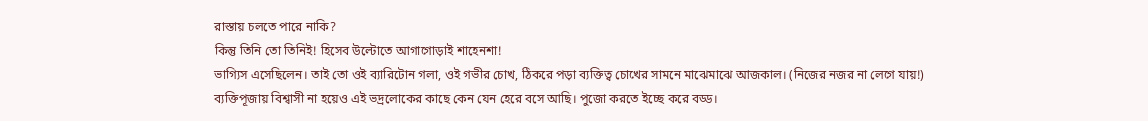রাস্তায় চলতে পারে নাকি?
কিন্তু তিনি তো তিনিই! হিসেব উল্টোতে আগাগোড়াই শাহেনশা!
ভাগ্যিস এসেছিলেন। তাই তো ওই ব্যারিটোন গলা, ওই গভীর চোখ, ঠিকরে পড়া ব্যক্তিত্ব চোখের সামনে মাঝেমাঝে আজকাল। (নিজের নজর না লেগে যায়!)
ব্যক্তিপূজায় বিশ্বাসী না হয়েও এই ভদ্রলোকের কাছে কেন যেন হেরে বসে আছি। পুজো করতে ইচ্ছে করে বড্ড।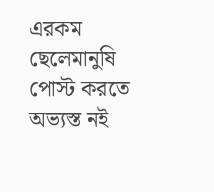এরকম ছেলেমানুষি পোস্ট করতে অভ্যস্ত নই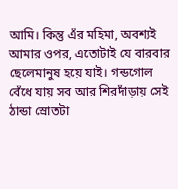আমি। কিন্তু এঁর মহিমা, অবশ্যই আমার ওপর, এতোটাই যে বারবার ছেলেমানুষ হয়ে যাই। গন্ডগোল বেঁধে যায় সব আর শিরদাঁড়ায় সেই ঠান্ডা স্রোতটা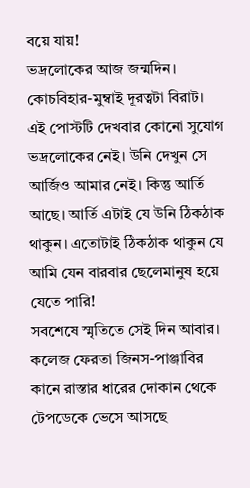বয়ে যায়!
ভদ্রলোকের আজ জন্মদিন। কোচবিহার-মুম্বাই দূরত্বটা বিরাট। এই পোস্টটি দেখবার কোনো সুযোগ ভদ্রলোকের নেই। উনি দেখুন সে আর্জিও আমার নেই। কিন্তু আর্তি আছে। আর্তি এটাই যে উনি ঠিকঠাক থাকুন। এতোটাই ঠিকঠাক থাকুন যে আমি যেন বারবার ছেলেমানুষ হয়ে যেতে পারি!
সবশেষে স্মৃতিতে সেই দিন আবার।
কলেজ ফেরতা জিনস-পাঞ্জাবির কানে রাস্তার ধারের দোকান থেকে টেপডেকে ভেসে আসছে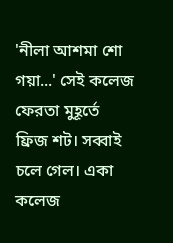'নীলা আশমা শো গয়া...' সেই কলেজ ফেরতা মুহূর্তে ফ্রিজ শট। সব্বাই চলে গেল। একা কলেজ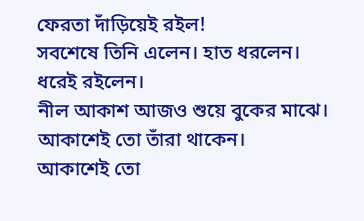ফেরতা দাঁড়িয়েই রইল!
সবশেষে তিনি এলেন। হাত ধরলেন।
ধরেই রইলেন।
নীল আকাশ আজও শুয়ে বুকের মাঝে।
আকাশেই তো তাঁরা থাকেন।
আকাশেই তো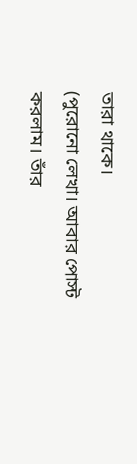তারা থাকে।
(পুরোনো লেখা। আবার পোস্ট করলাম। তাঁর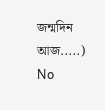জন্মদিন আজ.....)
No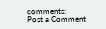comments:
Post a Comment